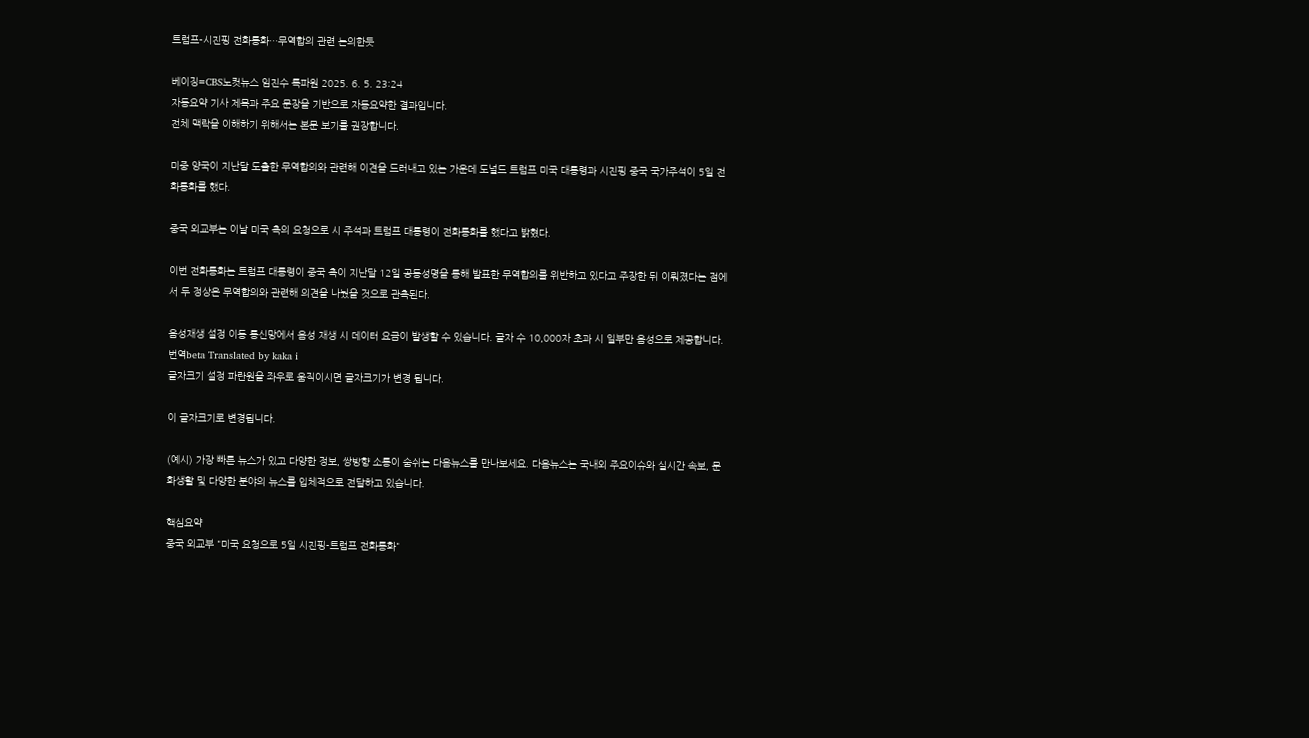트럼프-시진핑 전화통화…무역합의 관련 논의한듯

베이징=CBS노컷뉴스 임진수 특파원 2025. 6. 5. 23:24
자동요약 기사 제목과 주요 문장을 기반으로 자동요약한 결과입니다.
전체 맥락을 이해하기 위해서는 본문 보기를 권장합니다.

미중 양국이 지난달 도출한 무역합의와 관련해 이견을 드러내고 있는 가운데 도널드 트럼프 미국 대통령과 시진핑 중국 국가주석이 5일 전화통화를 했다.

중국 외교부는 이날 미국 측의 요청으로 시 주석과 트럼프 대통령이 전화통화를 했다고 밝혔다.

이번 전화통화는 트럼프 대통령이 중국 측이 지난달 12일 공동성명을 통해 발표한 무역합의를 위반하고 있다고 주장한 뒤 이뤄졌다는 점에서 두 정상은 무역합의와 관련해 의견을 나눴을 것으로 관측된다.

음성재생 설정 이동 통신망에서 음성 재생 시 데이터 요금이 발생할 수 있습니다. 글자 수 10,000자 초과 시 일부만 음성으로 제공합니다.
번역beta Translated by kaka i
글자크기 설정 파란원을 좌우로 움직이시면 글자크기가 변경 됩니다.

이 글자크기로 변경됩니다.

(예시) 가장 빠른 뉴스가 있고 다양한 정보, 쌍방향 소통이 숨쉬는 다음뉴스를 만나보세요. 다음뉴스는 국내외 주요이슈와 실시간 속보, 문화생활 및 다양한 분야의 뉴스를 입체적으로 전달하고 있습니다.

핵심요약
중국 외교부 "미국 요청으로 5일 시진핑-트럼프 전화통화"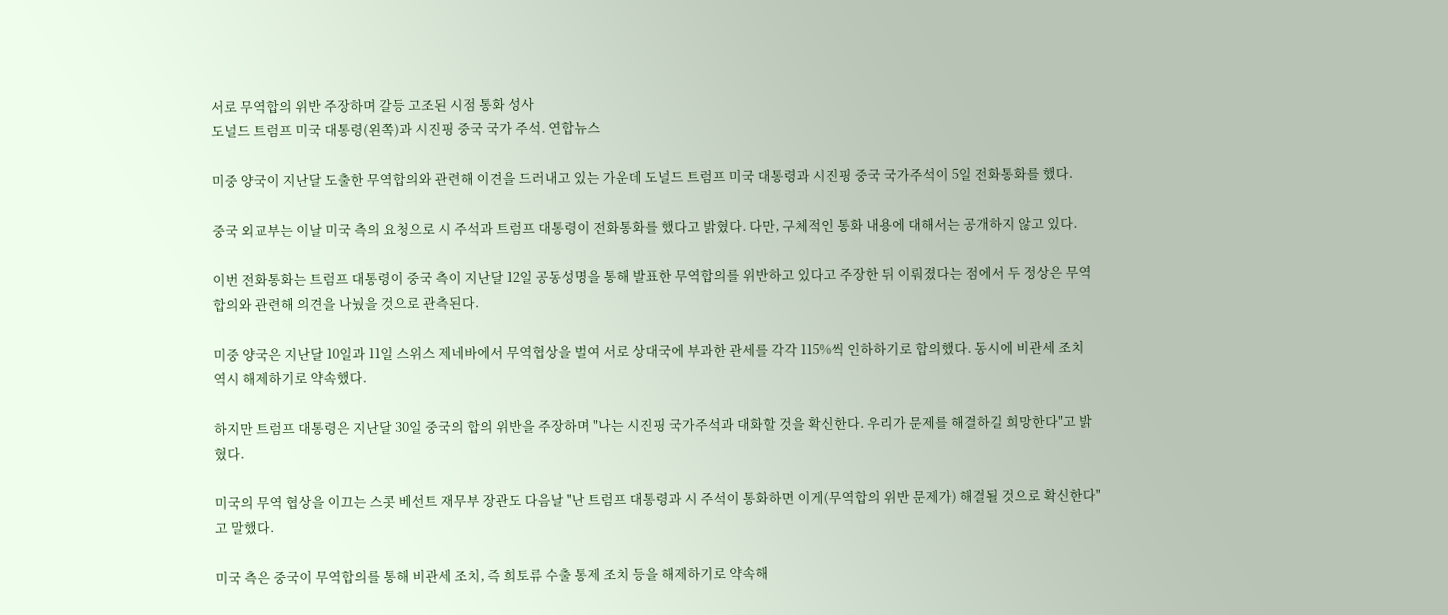서로 무역합의 위반 주장하며 갈등 고조된 시점 통화 성사
도널드 트럼프 미국 대통령(왼쪽)과 시진핑 중국 국가 주석. 연합뉴스

미중 양국이 지난달 도출한 무역합의와 관련해 이견을 드러내고 있는 가운데 도널드 트럼프 미국 대통령과 시진핑 중국 국가주석이 5일 전화통화를 했다.

중국 외교부는 이날 미국 측의 요청으로 시 주석과 트럼프 대통령이 전화통화를 했다고 밝혔다. 다만, 구체적인 통화 내용에 대해서는 공개하지 않고 있다.

이번 전화통화는 트럼프 대통령이 중국 측이 지난달 12일 공동성명을 통해 발표한 무역합의를 위반하고 있다고 주장한 뒤 이뤄졌다는 점에서 두 정상은 무역합의와 관련해 의견을 나눴을 것으로 관측된다.

미중 양국은 지난달 10일과 11일 스위스 제네바에서 무역협상을 벌여 서로 상대국에 부과한 관세를 각각 115%씩 인하하기로 합의했다. 동시에 비관세 조치 역시 해제하기로 약속했다.

하지만 트럼프 대통령은 지난달 30일 중국의 합의 위반을 주장하며 "나는 시진핑 국가주석과 대화할 것을 확신한다. 우리가 문제를 해결하길 희망한다"고 밝혔다.

미국의 무역 협상을 이끄는 스콧 베선트 재무부 장관도 다음날 "난 트럼프 대통령과 시 주석이 통화하면 이게(무역합의 위반 문제가) 해결될 것으로 확신한다"고 말했다.

미국 측은 중국이 무역합의를 통해 비관세 조치, 즉 희토류 수출 통제 조치 등을 해제하기로 약속해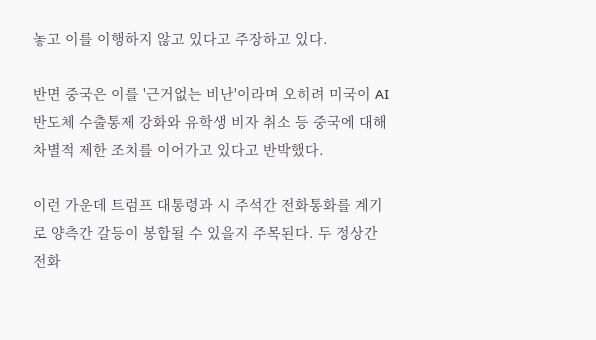놓고 이를 이행하지 않고 있다고 주장하고 있다.

반면 중국은 이를 '근거없는 비난'이라며 오히려 미국이 AI 반도체 수출통제 강화와 유학생 비자 취소 등 중국에 대해 차별적 제한 조치를 이어가고 있다고 반박했다.

이런 가운데 트럼프 대통령과 시 주석간 전화통화를 계기로 양측간 갈등이 봉합될 수 있을지 주목된다. 두 정상간 전화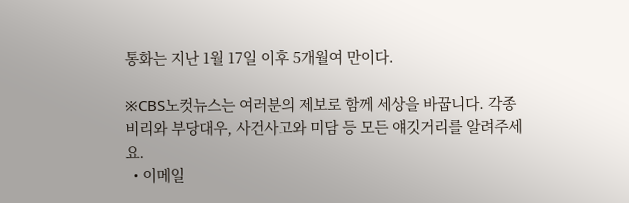통화는 지난 1월 17일 이후 5개월여 만이다.

※CBS노컷뉴스는 여러분의 제보로 함께 세상을 바꿉니다. 각종 비리와 부당대우, 사건사고와 미담 등 모든 얘깃거리를 알려주세요.
  • 이메일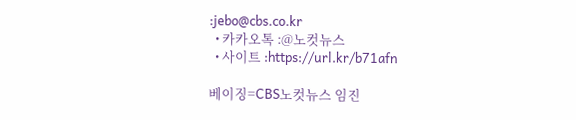:jebo@cbs.co.kr
  • 카카오톡 :@노컷뉴스
  • 사이트 :https://url.kr/b71afn

베이징=CBS노컷뉴스 임진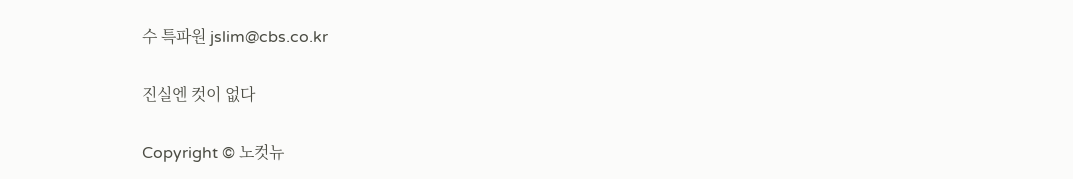수 특파원 jslim@cbs.co.kr

진실엔 컷이 없다

Copyright © 노컷뉴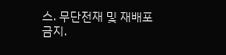스. 무단전재 및 재배포 금지.